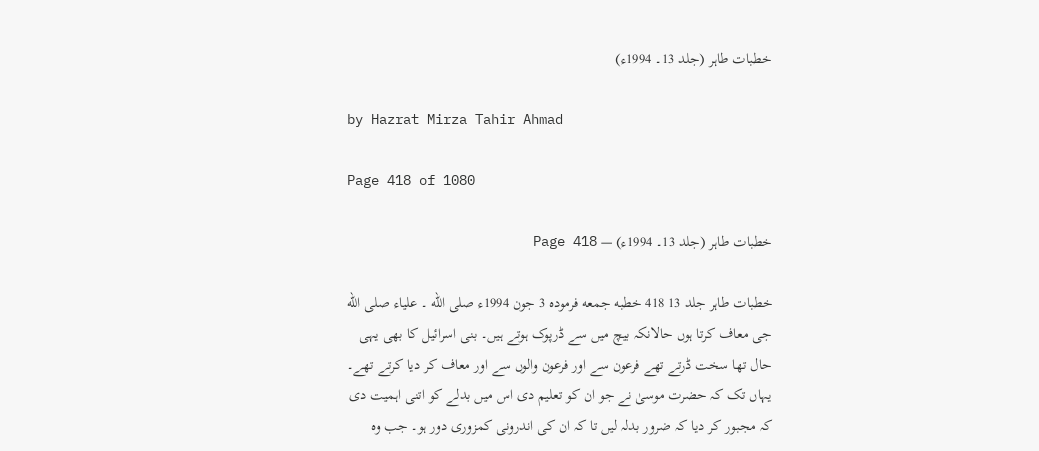خطبات طاہر (جلد 13۔ 1994ء)

by Hazrat Mirza Tahir Ahmad

Page 418 of 1080

خطبات طاہر (جلد 13۔ 1994ء) — Page 418

خطبات طاہر جلد 13 418 خطبه جمعه فرمودہ 3 جون 1994ء صلى الله ۔ علياء صلى الله جی معاف کرتا ہوں حالانکہ بیچ میں سے ڈرپوک ہوتے ہیں۔ بنی اسرائیل کا بھی یہی حال تھا سخت ڈرتے تھے فرعون سے اور فرعون والوں سے اور معاف کر دیا کرتے تھے۔ یہاں تک کہ حضرت موسیٰ نے جو ان کو تعلیم دی اس میں بدلے کو اتنی اہمیت دی کہ مجبور کر دیا کہ ضرور بدلہ لیں تا کہ ان کی اندرونی کمزوری دور ہو۔ جب وہ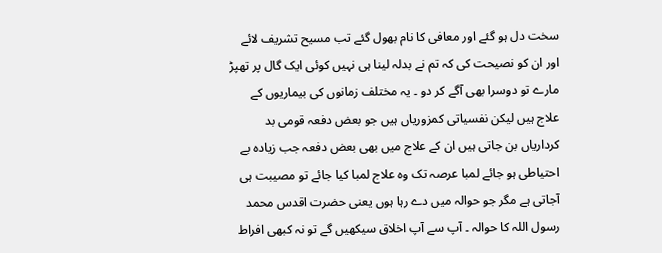سخت دل ہو گئے اور معافی کا نام بھول گئے تب مسیح تشریف لائے اور ان کو نصیحت کی کہ تم نے بدلہ لینا ہی نہیں کوئی ایک گال پر تھپڑ مارے تو دوسرا بھی آگے کر دو ۔ یہ مختلف زمانوں کی بیماریوں کے علاج ہیں لیکن نفسیاتی کمزوریاں ہیں جو بعض دفعہ قومی بد کرداریاں بن جاتی ہیں ان کے علاج میں بھی بعض دفعہ جب زیادہ بے احتیاطی ہو جائے لمبا عرصہ تک وہ علاج لمبا کیا جائے تو مصیبت ہی آجاتی ہے مگر جو حوالہ میں دے رہا ہوں یعنی حضرت اقدس محمد رسول اللہ کا حوالہ ۔ آپ سے آپ اخلاق سیکھیں گے تو نہ کبھی افراط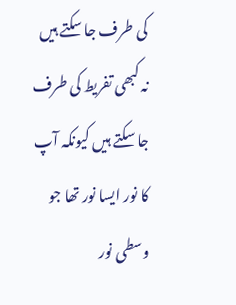کی طرف جا سکتے ہیں نہ کبھی تفریط کی طرف جا سکتے ہیں کیونکہ آپ کا نور ایسا نور تھا جو وسطی نور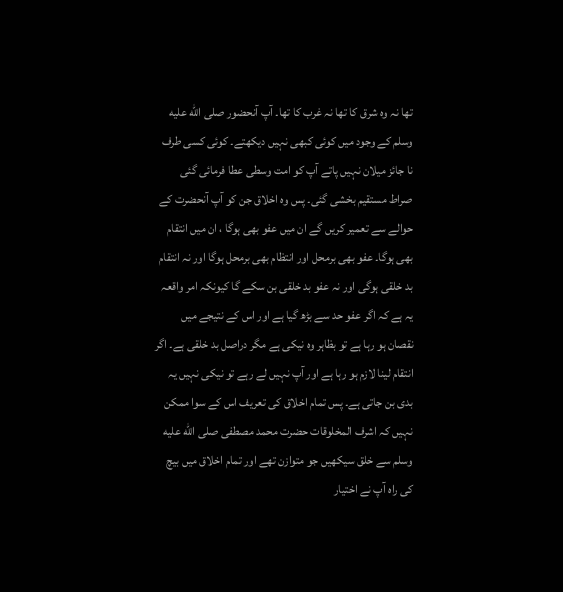تھا نہ وہ شرق کا تھا نہ غرب کا تھا۔ آپ آنحضور صلى الله عليه وسلم کے وجود میں کوئی کبھی نہیں دیکھتے۔ کوئی کسی طرف نا جائز میلان نہیں پاتے آپ کو امت وسطی عطا فرمائی گئی صراط مستقیم بخشی گئی۔ پس وہ اخلاق جن کو آپ آنحضرت کے حوالے سے تعمیر کریں گے ان میں عفو بھی ہوگا ، ان میں انتقام بھی ہوگا۔ عفو بھی برمحل اور انتظام بھی برمحل ہوگا اور نہ انتقام بد خلقی ہوگی اور نہ عفو بد خلقی بن سکے گا کیونکہ امر واقعہ یہ ہے کہ اگر عفو حد سے بڑھ گیا ہے اور اس کے نتیجے میں نقصان ہو رہا ہے تو بظاہر وہ نیکی ہے مگر دراصل بد خلقی ہے۔ اگر انتقام لینا لازم ہو رہا ہے اور آپ نہیں لے رہے تو نیکی نہیں یہ بدی بن جاتی ہے۔ پس تمام اخلاق کی تعریف اس کے سوا ممکن نہیں کہ اشرف المخلوقات حضرت محمد مصطفی صلى الله عليه وسلم سے خلق سیکھیں جو متوازن تھے اور تمام اخلاق میں بیچ کی راہ آپ نے اختیار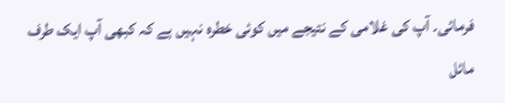فرمائی۔ آپ کی غلامی کے نتیجے میں کوئی خطرہ نہیں ہے کہ کبھی آپ ایک طرف مائل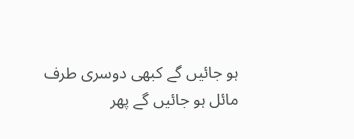ہو جائیں گے کبھی دوسری طرف مائل ہو جائیں گے پھر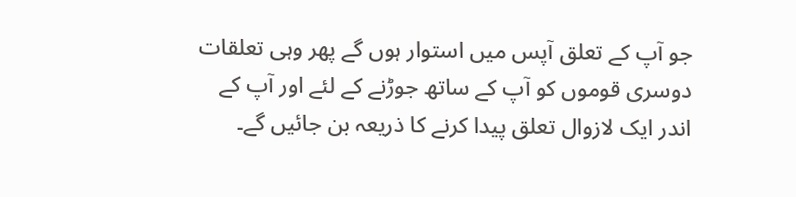جو آپ کے تعلق آپس میں استوار ہوں گے پھر وہی تعلقات دوسری قوموں کو آپ کے ساتھ جوڑنے کے لئے اور آپ کے اندر ایک لازوال تعلق پیدا کرنے کا ذریعہ بن جائیں گے۔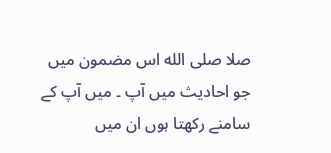صلا صلى الله اس مضمون میں جو احادیث میں آپ ۔ میں آپ کے سامنے رکھتا ہوں ان میں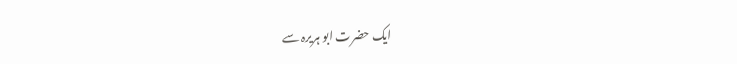ایک حضرت ابو ہریرہ سے